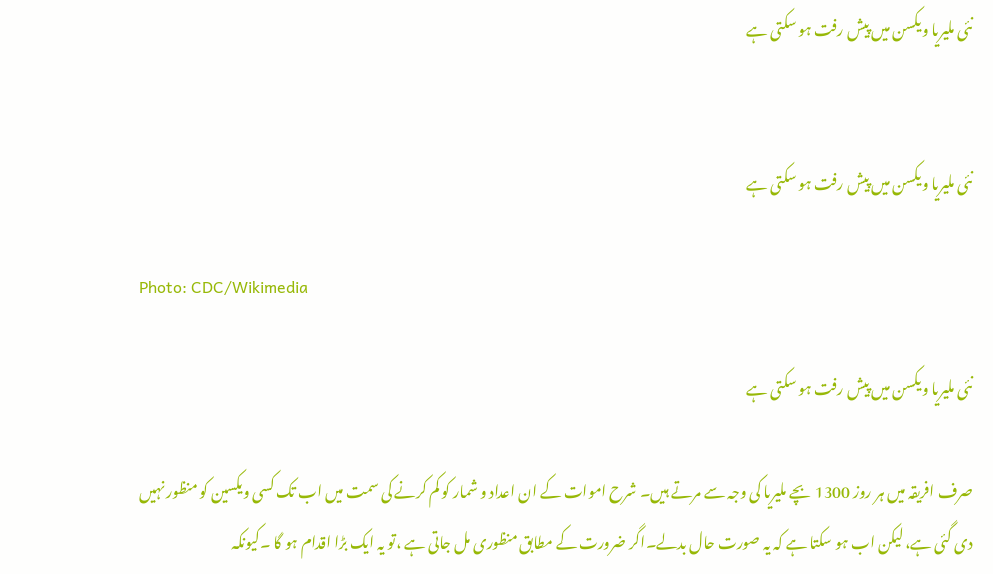نئی ملیریا ویکسن میں پیش رفت ہو سکتی ہے


نئی ملیریا ویکسن میں پیش رفت ہو سکتی ہے

Photo: CDC/Wikimedia

نئی ملیریا ویکسن میں پیش رفت ہو سکتی ہے

صرف افریقہ میں ہر روز 1300 بچے ملیریا کی وجہ سے مرتے ہیں۔ شرح اموات کے ان اعداد و شمار کو کم کرنے کی سمت میں اب تک کسی ویکسین کو منظور نہیں دی گئی ہے، لیکن اب ہو سکتا ہے کہ یہ صورت حال بدلے۔اگر ضرورت کے مطابق منظوری مل جاتی ہے ،تو یہ ایک بڑا اقدام ہو گا ۔کیونکہ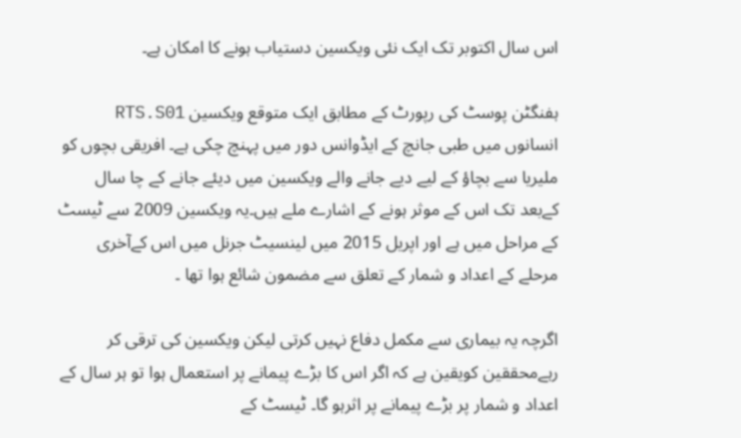اس سال اکتوبر تک ایک نئی ویکسین دستیاب ہونے کا امکان ہے۔

ہفنگٹن پوسٹ کی رپورٹ کے مطابق ایک متوقع ویکسین RTS.S01 انسانوں میں طبی جانچ کے ایڈوانس دور میں پہنچ چکی ہے۔ افریقی بچوں کو ملیریا سے بچاؤ کے لیے دیے جانے والے ویکسین میں دیئے جانے کے چا سال کےبعد تک اس کے موثر ہونے کے اشارے ملے ہیں۔یہ ویکسین 2009 سے ٹیسٹ کے مراحل میں ہے اور اپریل 2015 میں لینسیٹ جرنل میں اس کےآخری مرحلے کے اعداد و شمار کے تعلق سے مضمون شائع ہوا تھا ۔

اگرچہ یہ بیماری سے مکمل دفاع نہیں کرتی لیکن ویکسین کی ترقی کر رہےمحققین کویقین ہے کہ اگر اس کا بڑے پیمانے پر استعمال ہوا تو ہر سال کے اعداد و شمار پر بڑے پیمانے پر اثرہو گا۔ ٹیسٹ کے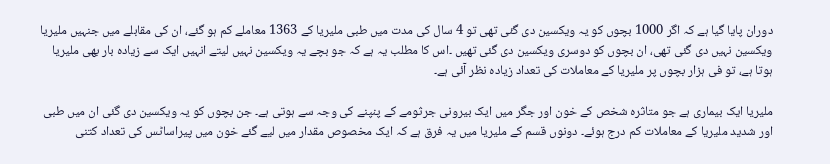دوران پایا گیا ہے کہ اگر 1000 بچوں کو یہ ویکسین دی گئی تھی تو 4 سال کی مدت میں طبی ملیریا کے 1363 معاملے کم ہو گئے، ان کی مقابلے میں جنہیں ملیریا ویکسین نہیں دی گئی تھی، ان بچوں کو دوسری ویکسین دی گئی تھیں ۔اس کا مطلب یہ ہے کہ جو بچے یہ ویکسین نہیں لیتے انہیں ایک سے زیادہ بار بھی ملیریا ہوتا ہے، تو فی ہزار بچوں پر ملیریا کے معاملات کی تعداد زیادہ نظر آئی ہے۔

ملیریا ایک بیماری ہے جو متاثرہ شخص کے خون اور جگر میں ایک بیرونی جرثومے کے پنپنے کی وجہ سے ہوتی ہے۔ جن بچوں کو یہ ویکسین دی گئی ان میں طبی اور شدید ملیریا کے معاملات کم درج ہوئے۔ دونوں قسم کے ملیریا میں یہ فرق ہے کہ ایک مخصوص مقدار میں لیے گئے خون میں پیراساٹس کی تعداد کتنی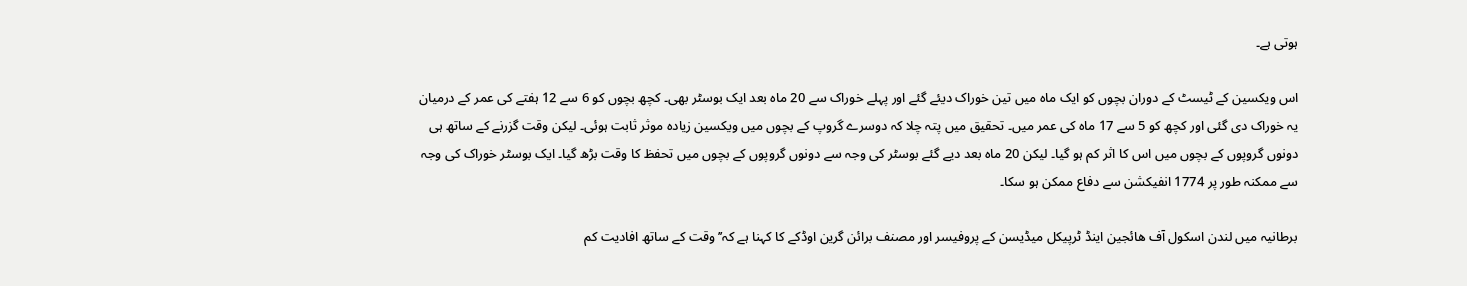ہوتی ہے۔

اس ویکسین کے ٹیسٹ کے دوران بچوں کو ایک ماہ میں تین خوراک دیئے گئے اور پہلے خوراک سے 20 ماہ بعد ایک بوسٹر بھی۔ کچھ بچوں کو 6 سے 12 ہفتے کی عمر کے درمیان یہ خوراک دی گئی اور کچھ کو 5 سے 17 ماہ کی عمر میں۔ تحقیق میں پتہ چلا کہ دوسرے گروپ کے بچوں میں ویکسین زیادہ موثر ثابت ہوئی۔ لیکن وقت گزرنے کے ساتھ ہی دونوں گروپوں کے بچوں میں اس کا اثر کم ہو گیا۔ لیکن 20 ماہ بعد دیے گئے بوسٹر کی وجہ سے دونوں گروپوں کے بچوں میں تحفظ کا وقت بڑھ گیا۔ ایک بوسٹر خوراک کی وجہ سے ممکنہ طور پر 1774 انفیکشن سے دفاع ممکن ہو سکا۔

برطانیہ میں لندن اسکول آف هائجين اینڈ ٹرپیکل میڈیسن کے پروفیسر اور مصنف برائن گرین اوڈکے کا کہنا ہے کہ’’وقت کے ساتھ افادیت کم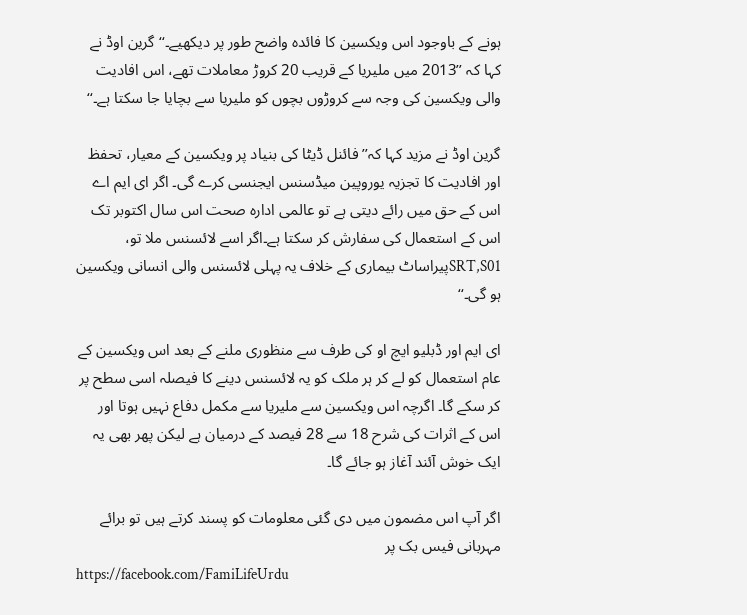ہونے کے باوجود اس ویکسین کا فائدہ واضح طور پر دیکھیے۔‘‘ گرین اوڈ نے کہا کہ ’’2013 میں ملیریا کے قریب 20 کروڑ معاملات تھے، اس افادیت والی ویکسین کی وجہ سے کروڑوں بچوں کو ملیریا سے بچایا جا سکتا ہے۔‘‘

گرین اوڈ نے مزید کہا کہ’’فائنل ڈیٹا کی بنیاد پر ویکسین کے معیار، تحفظ اور افادیت کا تجزیہ یوروپین میڈسنس ایجنسی کرے گی۔ اگر ای ایم اے اس کے حق میں رائے دیتی ہے تو عالمی ادارہ صحت اس سال اکتوبر تک اس کے استعمال کی سفارش کر سکتا ہے۔اگر اسے لائسنس ملا تو، SRT,S01پیراساٹ بیماری کے خلاف یہ پہلی لائسنس والی انسانی ویکسین ہو گی۔‘‘

ای ایم اور ڈبلیو ایچ او کی طرف سے منظوری ملنے کے بعد اس ویکسین کے عام استعمال کو لے کر ہر ملک کو یہ لائسنس دینے کا فیصلہ اسی سطح پر کر سکے گا۔ اگرچہ اس ویکسین سے ملیریا سے مکمل دفاع نہیں ہوتا اور اس کے اثرات کی شرح 18 سے 28 فیصد کے درمیان ہے لیکن پھر بھی یہ ایک خوش آئند آغاز ہو جائے گا۔

اگر آپ اس مضمون میں دی گئی معلومات کو پسند کرتے ہیں تو برائے مہربانی فیس بک پر
https://facebook.com/FamiLifeUrdu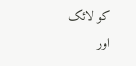کو لائک اور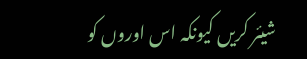شیئر کریں کیونکہ اس اوروں کو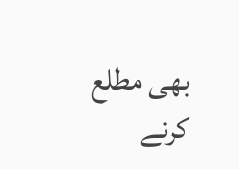بھی مطلع کرنے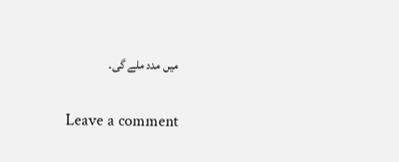میں مدد ملے گی۔

Leave a comment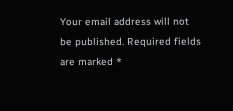Your email address will not be published. Required fields are marked *